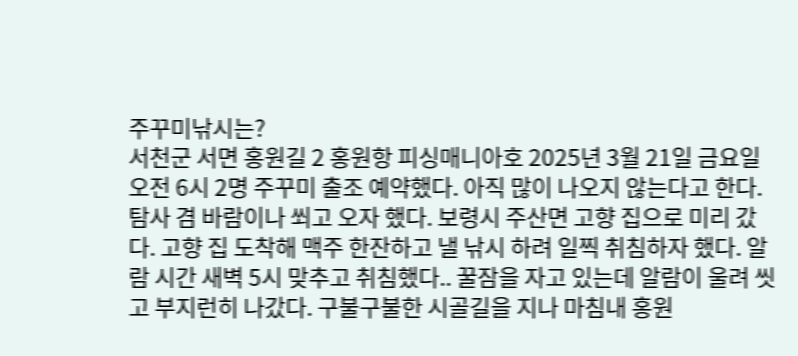주꾸미낚시는?
서천군 서면 홍원길 2 홍원항 피싱매니아호 2025년 3월 21일 금요일 오전 6시 2명 주꾸미 출조 예약했다. 아직 많이 나오지 않는다고 한다. 탐사 겸 바람이나 쐬고 오자 했다. 보령시 주산면 고향 집으로 미리 갔다. 고향 집 도착해 맥주 한잔하고 낼 낚시 하려 일찍 취침하자 했다. 알람 시간 새벽 5시 맞추고 취침했다.. 꿀잠을 자고 있는데 알람이 울려 씻고 부지런히 나갔다. 구불구불한 시골길을 지나 마침내 홍원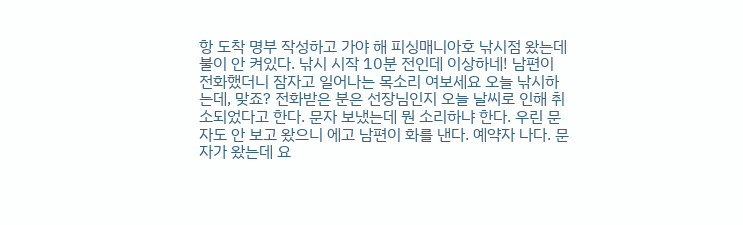항 도착 명부 작성하고 가야 해 피싱매니아호 낚시점 왔는데 불이 안 켜있다. 낚시 시작 10분 전인데 이상하네! 남편이 전화했더니 잠자고 일어나는 목소리 여보세요 오늘 낚시하는데, 맞죠? 전화받은 분은 선장님인지 오늘 날씨로 인해 취소되었다고 한다. 문자 보냈는데 뭔 소리하냐 한다. 우린 문자도 안 보고 왔으니 에고 남편이 화를 낸다. 예약자 나다. 문자가 왔는데 요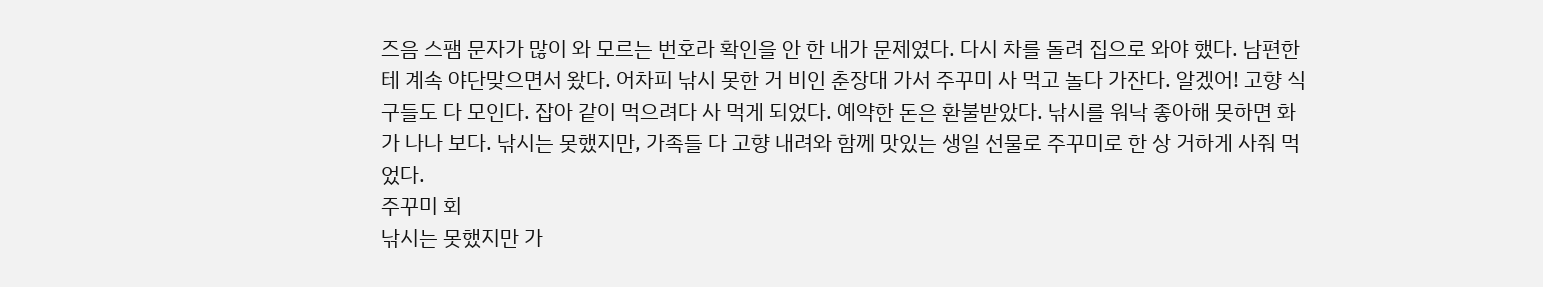즈음 스팸 문자가 많이 와 모르는 번호라 확인을 안 한 내가 문제였다. 다시 차를 돌려 집으로 와야 했다. 남편한테 계속 야단맞으면서 왔다. 어차피 낚시 못한 거 비인 춘장대 가서 주꾸미 사 먹고 놀다 가잔다. 알겠어! 고향 식구들도 다 모인다. 잡아 같이 먹으려다 사 먹게 되었다. 예약한 돈은 환불받았다. 낚시를 워낙 좋아해 못하면 화가 나나 보다. 낚시는 못했지만, 가족들 다 고향 내려와 함께 맛있는 생일 선물로 주꾸미로 한 상 거하게 사줘 먹었다.
주꾸미 회
낚시는 못했지만 가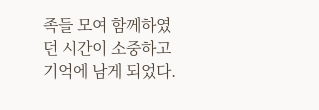족들 모여 함께하였던 시간이 소중하고 기억에 남게 되었다.